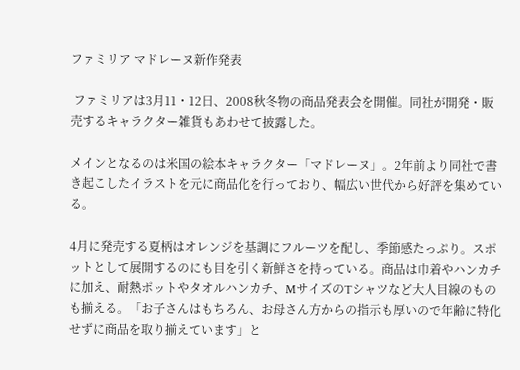ファミリア マドレーヌ新作発表

 ファミリアは3月11・12日、2008秋冬物の商品発表会を開催。同社が開発・販売するキャラクター雑貨もあわせて披露した。

メインとなるのは米国の絵本キャラクター「マドレーヌ」。2年前より同社で書き起こしたイラストを元に商品化を行っており、幅広い世代から好評を集めている。

4月に発売する夏柄はオレンジを基調にフルーツを配し、季節感たっぷり。スポットとして展開するのにも目を引く新鮮さを持っている。商品は巾着やハンカチに加え、耐熱ポットやタオルハンカチ、MサイズのTシャツなど大人目線のものも揃える。「お子さんはもちろん、お母さん方からの指示も厚いので年齢に特化せずに商品を取り揃えています」と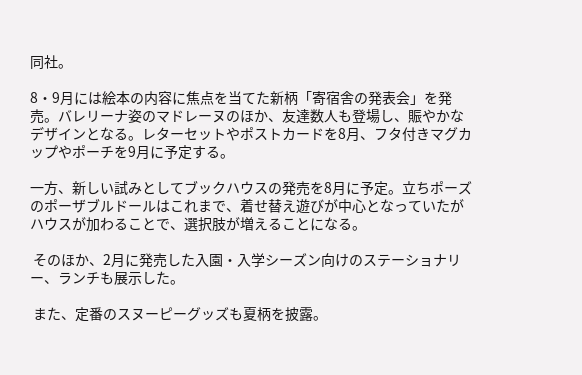同社。

8・9月には絵本の内容に焦点を当てた新柄「寄宿舎の発表会」を発売。バレリーナ姿のマドレーヌのほか、友達数人も登場し、賑やかなデザインとなる。レターセットやポストカードを8月、フタ付きマグカップやポーチを9月に予定する。

一方、新しい試みとしてブックハウスの発売を8月に予定。立ちポーズのポーザブルドールはこれまで、着せ替え遊びが中心となっていたがハウスが加わることで、選択肢が増えることになる。

 そのほか、2月に発売した入園・入学シーズン向けのステーショナリー、ランチも展示した。

 また、定番のスヌーピーグッズも夏柄を披露。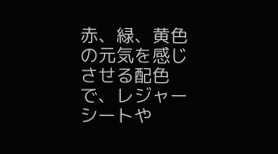赤、緑、黄色の元気を感じさせる配色で、レジャーシートや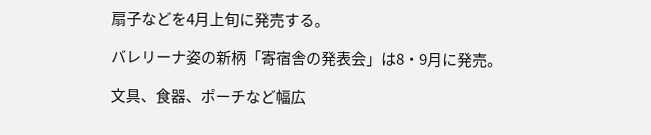扇子などを4月上旬に発売する。

バレリーナ姿の新柄「寄宿舎の発表会」は8・9月に発売。

文具、食器、ポーチなど幅広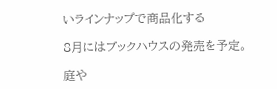いラインナップで商品化する

8月にはブックハウスの発売を予定。

庭や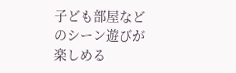子ども部屋などのシーン遊びが楽しめる